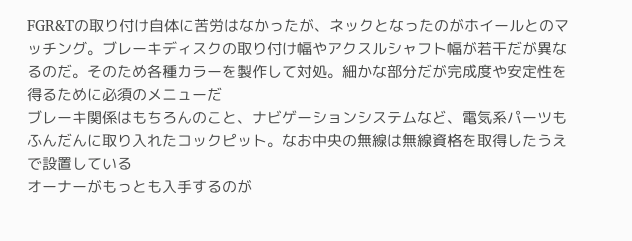FGR&Tの取り付け自体に苦労はなかったが、ネックとなったのがホイールとのマッチング。ブレーキディスクの取り付け幅やアクスルシャフト幅が若干だが異なるのだ。そのため各種カラーを製作して対処。細かな部分だが完成度や安定性を得るために必須のメニューだ
ブレーキ関係はもちろんのこと、ナビゲーションシステムなど、電気系パーツもふんだんに取り入れたコックピット。なお中央の無線は無線資格を取得したうえで設置している
オーナーがもっとも入手するのが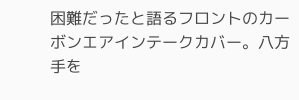困難だったと語るフロントのカーボンエアインテークカバー。八方手を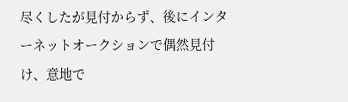尽くしたが見付からず、後にインターネットオークションで偶然見付け、意地で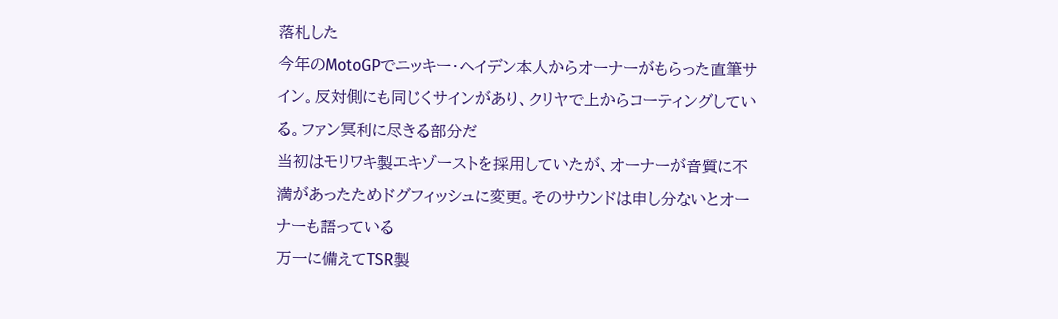落札した
今年のMotoGPでニッキー・ヘイデン本人からオーナーがもらった直筆サイン。反対側にも同じくサインがあり、クリヤで上からコーティングしている。ファン冥利に尽きる部分だ
当初はモリワキ製エキゾーストを採用していたが、オーナーが音質に不満があったためドグフィッシュに変更。そのサウンドは申し分ないとオーナーも語っている
万一に備えてTSR製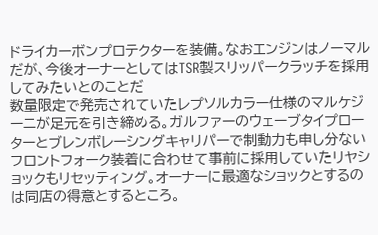ドライカーボンプロテクターを装備。なおエンジンはノーマルだが、今後オーナーとしてはTSR製スリッパークラッチを採用してみたいとのことだ
数量限定で発売されていたレプソルカラー仕様のマルケジーニが足元を引き締める。ガルファーのウェーブタイプローターとブレンボレーシングキャリパーで制動力も申し分ない
フロントフォーク装着に合わせて事前に採用していたリヤショックもリセッティング。オーナーに最適なショックとするのは同店の得意とするところ。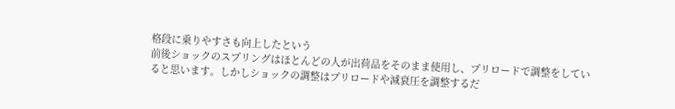格段に乗りやすさも向上したという
前後ショックのスプリングはほとんどの人が出荷品をそのまま使用し、プリロードで調整をしていると思います。しかしショックの調整はプリロードや減衰圧を調整するだ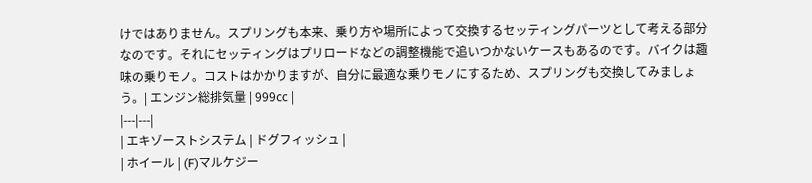けではありません。スプリングも本来、乗り方や場所によって交換するセッティングパーツとして考える部分なのです。それにセッティングはプリロードなどの調整機能で追いつかないケースもあるのです。バイクは趣味の乗りモノ。コストはかかりますが、自分に最適な乗りモノにするため、スプリングも交換してみましょう。| エンジン総排気量 | 999㏄ |
|---|---|
| エキゾーストシステム | ドグフィッシュ |
| ホイール | (F)マルケジー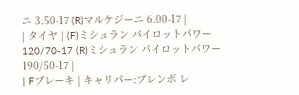ニ 3.50-17 (R)マルケジーニ 6.00-17 |
| タイヤ | (F)ミシュラン パイロットパワー 120/70-17 (R)ミシュラン パイロットパワー 190/50-17 |
| Fブレーキ | キャリパー:ブレンボ レ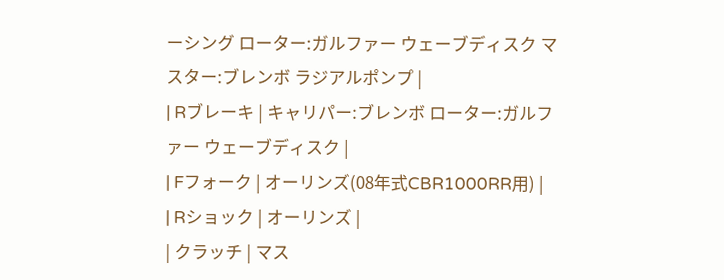ーシング ローター:ガルファー ウェーブディスク マスター:ブレンボ ラジアルポンプ |
| Rブレーキ | キャリパー:ブレンボ ローター:ガルファー ウェーブディスク |
| Fフォーク | オーリンズ(08年式CBR1000RR用) |
| Rショック | オーリンズ |
| クラッチ | マス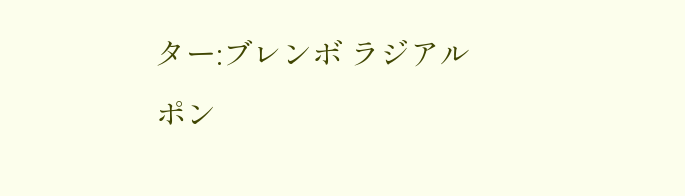ター:ブレンボ ラジアルポン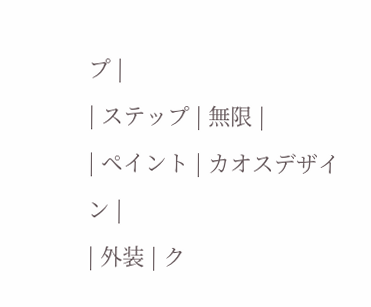プ |
| ステップ | 無限 |
| ペイント | カオスデザイン |
| 外装 | ク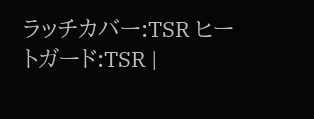ラッチカバー:TSR ヒートガード:TSR |